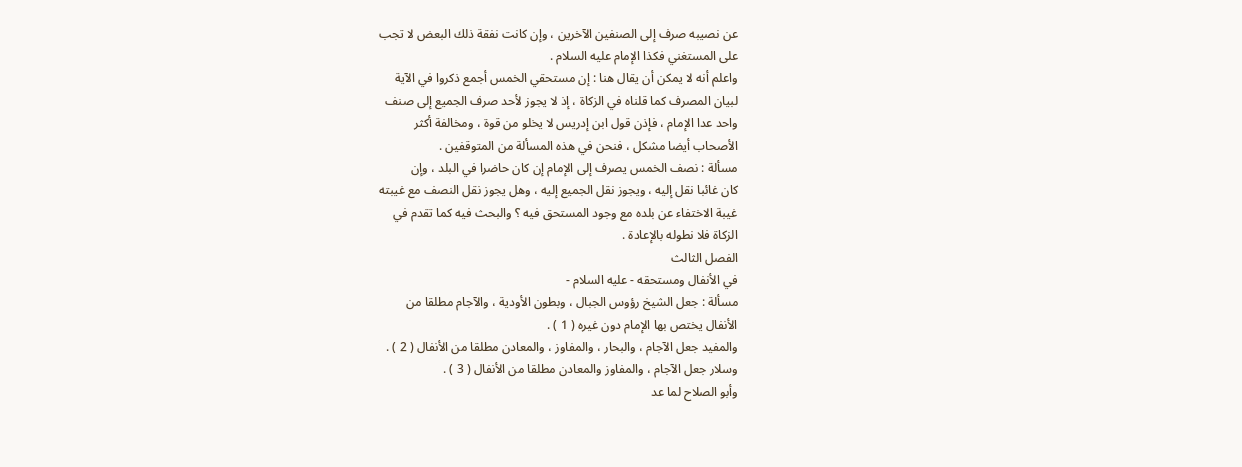عن نصيبه صرف إلى الصنفين الآخرين ، وإن كانت نفقة ذلك البعض لا تجب
على المستغني فكذا الإمام عليه السلام .
واعلم أنه لا يمكن أن يقال هنا : إن مستحقي الخمس أجمع ذكروا في الآية
لبيان المصرف كما قلناه في الزكاة ، إذ لا يجوز لأحد صرف الجميع إلى صنف
واحد عدا الإمام ، فإذن قول ابن إدريس لا يخلو من قوة ، ومخالفة أكثر
الأصحاب أيضا مشكل ، فنحن في هذه المسألة من المتوقفين .
مسألة : نصف الخمس يصرف إلى الإمام إن كان حاضرا في البلد ، وإن
كان غائبا نقل إليه ، ويجوز نقل الجميع إليه ، وهل يجوز نقل النصف مع غيبته
غيبة الاختفاء عن بلده مع وجود المستحق فيه ؟ والبحث فيه كما تقدم في
الزكاة فلا نطوله بالإعادة .
الفصل الثالث
في الأنفال ومستحقه - عليه السلام -
مسألة : جعل الشيخ رؤوس الجبال ، وبطون الأودية ، والآجام مطلقا من
الأنفال يختص بها الإمام دون غيره ( 1 ) .
والمفيد جعل الآجام ، والبحار ، والمفاوز ، والمعادن مطلقا من الأنفال ( 2 ) .
وسلار جعل الآجام ، والمفاوز والمعادن مطلقا من الأنفال ( 3 ) .
وأبو الصلاح لما عد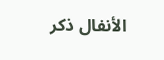الأنفال ذكر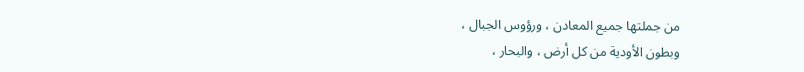من جملتها جميع المعادن ، ورؤوس الجبال ،
وبطون الأودية من كل أرض ، والبحار ،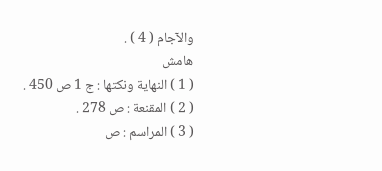والآجام ( 4 ) .
هامش
( 1 ) النهاية ونكتها : ج 1 ص 450 .
( 2 ) المقنعة : ص 278 .
( 3 ) المراسم : ص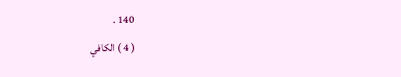140 .
( 4 ) الكافي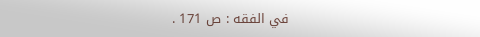في الفقه : ص 171 .